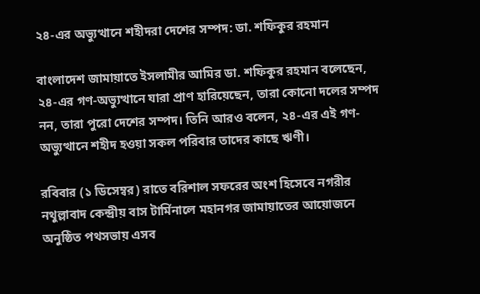২৪-এর অভ্যুত্থানে শহীদরা দেশের সম্পদ: ডা. শফিকুর রহমান

বাংলাদেশ জামায়াতে ইসলামীর আমির ডা. শফিকুর রহমান বলেছেন, ২৪-এর গণ-অভ্যুত্থানে যারা প্রাণ হারিয়েছেন, তারা কোনো দলের সম্পদ নন, তারা পুরো দেশের সম্পদ। তিনি আরও বলেন, ২৪-এর এই গণ-অভ্যুত্থানে শহীদ হওয়া সকল পরিবার তাদের কাছে ঋণী।

রবিবার (১ ডিসেম্বর) রাতে বরিশাল সফরের অংশ হিসেবে নগরীর নথুল্লাবাদ কেন্দ্রীয় বাস টার্মিনালে মহানগর জামায়াতের আয়োজনে অনুষ্ঠিত পথসভায় এসব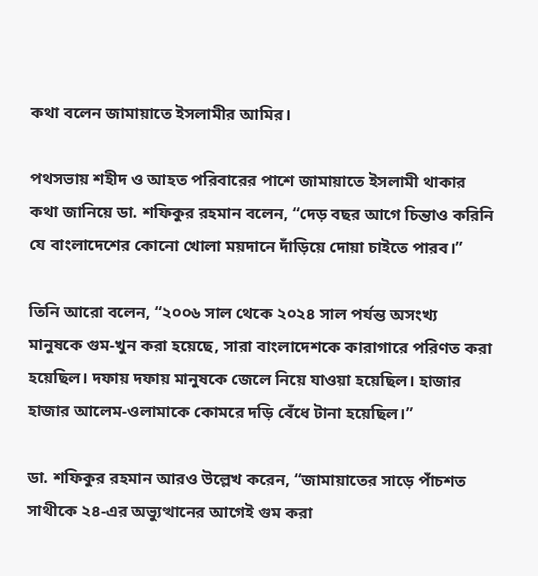কথা বলেন জামায়াতে ইসলামীর আমির।

পথসভায় শহীদ ও আহত পরিবারের পাশে জামায়াতে ইসলামী থাকার কথা জানিয়ে ডা. শফিকুর রহমান বলেন, “দেড় বছর আগে চিন্তাও করিনি যে বাংলাদেশের কোনো খোলা ময়দানে দাঁড়িয়ে দোয়া চাইতে পারব।”

তিনি আরো বলেন, “২০০৬ সাল থেকে ২০২৪ সাল পর্যন্ত অসংখ্য মানুষকে গুম-খুন করা হয়েছে, সারা বাংলাদেশকে কারাগারে পরিণত করা হয়েছিল। দফায় দফায় মানুষকে জেলে নিয়ে যাওয়া হয়েছিল। হাজার হাজার আলেম-ওলামাকে কোমরে দড়ি বেঁধে টানা হয়েছিল।”

ডা. শফিকুর রহমান আরও উল্লেখ করেন, “জামায়াতের সাড়ে পাঁচশত সাথীকে ২৪-এর অভ্যুত্থানের আগেই গুম করা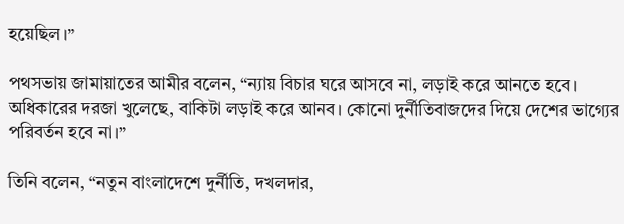হয়েছিল।”

পথসভায় জামায়াতের আমীর বলেন, “ন্যায় বিচার ঘরে আসবে না, লড়াই করে আনতে হবে। অধিকারের দরজা খুলেছে, বাকিটা লড়াই করে আনব। কোনো দুর্নীতিবাজদের দিয়ে দেশের ভাগ্যের পরিবর্তন হবে না।”

তিনি বলেন, “নতুন বাংলাদেশে দুর্নীতি, দখলদার,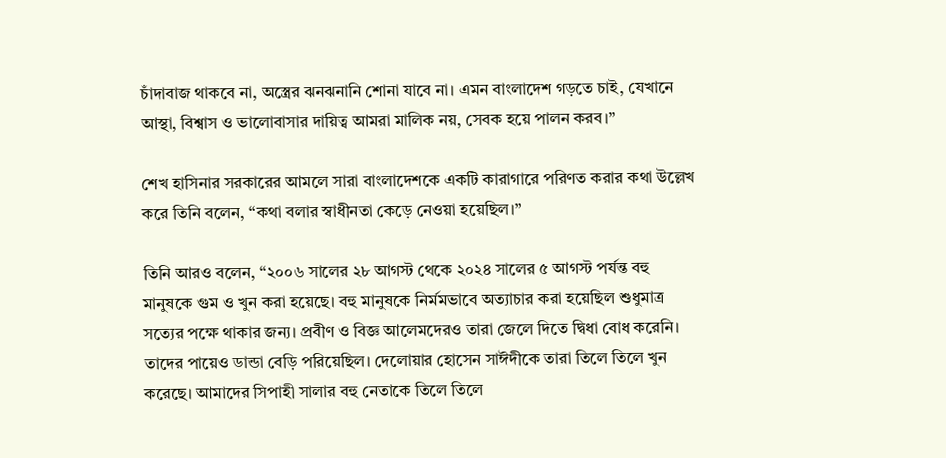চাঁদাবাজ থাকবে না, অস্ত্রের ঝনঝনানি শোনা যাবে না। এমন বাংলাদেশ গড়তে চাই, যেখানে আস্থা, বিশ্বাস ও ভালোবাসার দায়িত্ব আমরা মালিক নয়, সেবক হয়ে পালন করব।”

শেখ হাসিনার সরকারের আমলে সারা বাংলাদেশকে একটি কারাগারে পরিণত করার কথা উল্লেখ করে তিনি বলেন, “কথা বলার স্বাধীনতা কেড়ে নেওয়া হয়েছিল।”

তিনি আরও বলেন, “২০০৬ সালের ২৮ আগস্ট থেকে ২০২৪ সালের ৫ আগস্ট পর্যন্ত বহু মানুষকে গুম ও খুন করা হয়েছে। বহু মানুষকে নির্মমভাবে অত্যাচার করা হয়েছিল শুধুমাত্র সত্যের পক্ষে থাকার জন্য। প্রবীণ ও বিজ্ঞ আলেমদেরও তারা জেলে দিতে দ্বিধা বোধ করেনি। তাদের পায়েও ডান্ডা বেড়ি পরিয়েছিল। দেলোয়ার হোসেন সাঈদীকে তারা তিলে তিলে খুন করেছে। আমাদের সিপাহী সালার বহু নেতাকে তিলে তিলে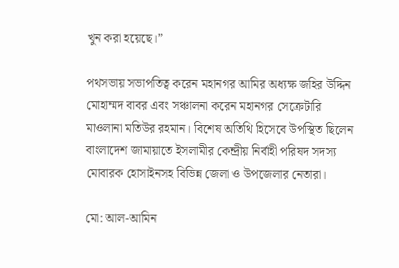খুন করা হয়েছে।”

পথসভায় সভাপতিত্ব করেন মহানগর আমির অধ্যক্ষ জহির উদ্দিন মোহাম্মদ বাবর এবং সঞ্চালনা করেন মহানগর সেক্রেটারি মাওলানা মতিউর রহমান। বিশেষ অতিথি হিসেবে উপস্থিত ছিলেন বাংলাদেশ জামায়াতে ইসলামীর কেন্দ্রীয় নির্বাহী পরিষদ সদস্য মোবারক হোসাইনসহ বিভিন্ন জেলা ও উপজেলার নেতারা।

মো: আল-আমিন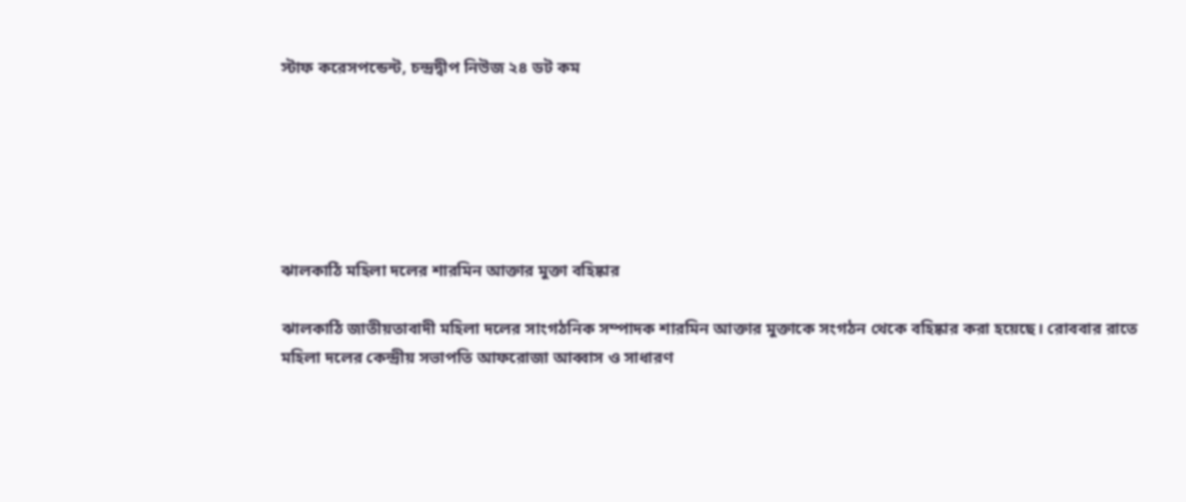স্টাফ করেসপন্ডেন্ট, চন্দ্রদ্বীপ নিউজ ২৪ ডট কম






ঝালকাঠি মহিলা দলের শারমিন আক্তার মুক্তা বহিষ্কার

ঝালকাঠি জাতীয়তাবাদী মহিলা দলের সাংগঠনিক সম্পাদক শারমিন আক্তার মুক্তাকে সংগঠন থেকে বহিষ্কার করা হয়েছে। রোববার রাতে মহিলা দলের কেন্দ্রীয় সভাপতি আফরোজা আব্বাস ও সাধারণ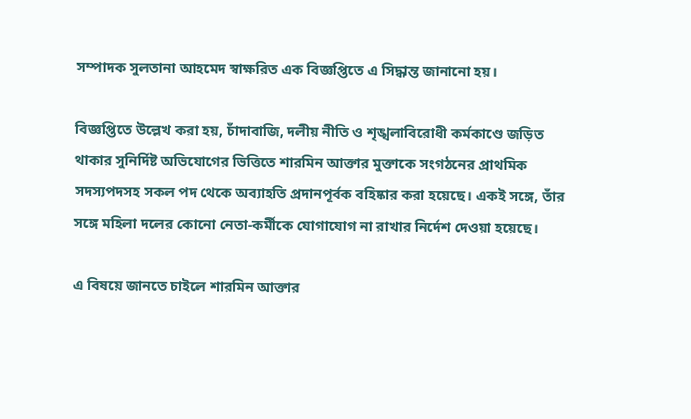সম্পাদক সুলতানা আহমেদ স্বাক্ষরিত এক বিজ্ঞপ্তিতে এ সিদ্ধান্ত জানানো হয়।

বিজ্ঞপ্তিতে উল্লেখ করা হয়, চাঁদাবাজি, দলীয় নীতি ও শৃঙ্খলাবিরোধী কর্মকাণ্ডে জড়িত থাকার সুনির্দিষ্ট অভিযোগের ভিত্তিতে শারমিন আক্তার মুক্তাকে সংগঠনের প্রাথমিক সদস্যপদসহ সকল পদ থেকে অব্যাহতি প্রদানপূর্বক বহিষ্কার করা হয়েছে। একই সঙ্গে, তাঁর সঙ্গে মহিলা দলের কোনো নেতা-কর্মীকে যোগাযোগ না রাখার নির্দেশ দেওয়া হয়েছে।

এ বিষয়ে জানতে চাইলে শারমিন আক্তার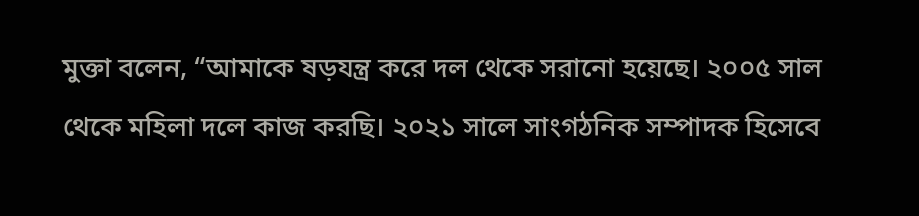মুক্তা বলেন, “আমাকে ষড়যন্ত্র করে দল থেকে সরানো হয়েছে। ২০০৫ সাল থেকে মহিলা দলে কাজ করছি। ২০২১ সালে সাংগঠনিক সম্পাদক হিসেবে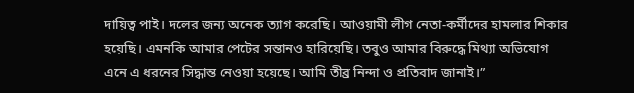দায়িত্ব পাই। দলের জন্য অনেক ত্যাগ করেছি। আওয়ামী লীগ নেতা-কর্মীদের হামলার শিকার হয়েছি। এমনকি আমার পেটের সন্তানও হারিয়েছি। তবুও আমার বিরুদ্ধে মিথ্যা অভিযোগ এনে এ ধরনের সিদ্ধান্ত নেওয়া হয়েছে। আমি তীব্র নিন্দা ও প্রতিবাদ জানাই।”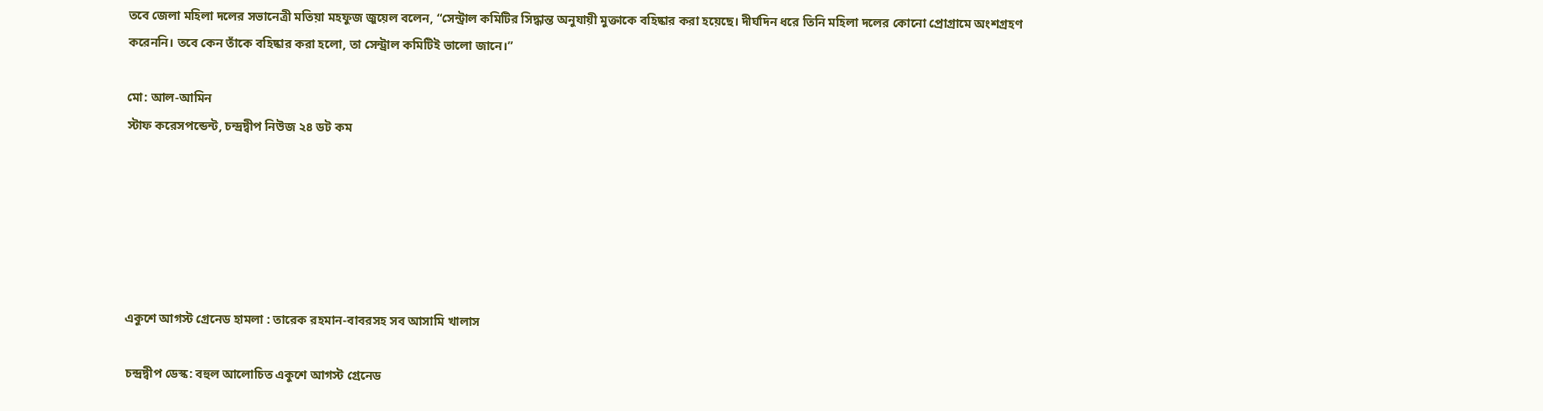তবে জেলা মহিলা দলের সভানেত্রী মতিয়া মহফুজ জুয়েল বলেন, “সেন্ট্রাল কমিটির সিদ্ধান্ত অনুযায়ী মুক্তাকে বহিষ্কার করা হয়েছে। দীর্ঘদিন ধরে তিনি মহিলা দলের কোনো প্রোগ্রামে অংশগ্রহণ করেননি। তবে কেন তাঁকে বহিষ্কার করা হলো, তা সেন্ট্রাল কমিটিই ভালো জানে।”

মো: আল-আমিন
স্টাফ করেসপন্ডেন্ট, চন্দ্রদ্বীপ নিউজ ২৪ ডট কম






একুশে আগস্ট গ্রেনেড হামলা : তারেক রহমান-বাবরসহ সব আসামি খালাস

চন্দ্রদ্বীপ ডেস্ক: বহুল আলোচিত একুশে আগস্ট গ্রেনেড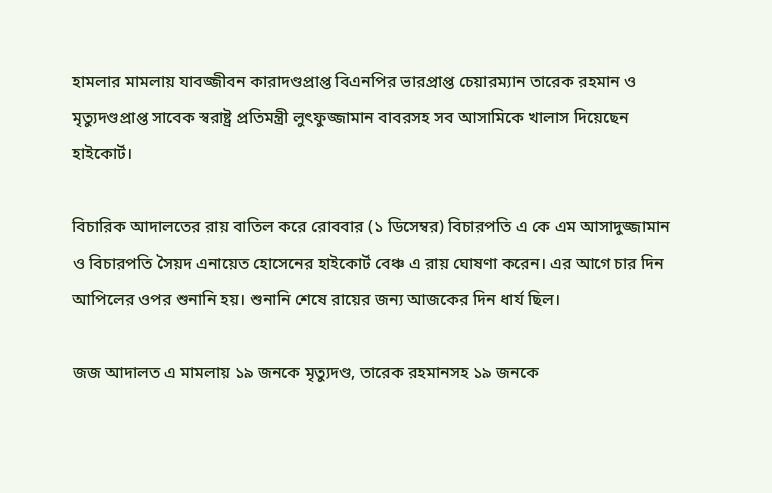হামলার মামলায় যাবজ্জীবন কারাদণ্ডপ্রাপ্ত বিএনপির ভারপ্রাপ্ত চেয়ারম্যান তারেক রহমান ও মৃত্যুদণ্ডপ্রাপ্ত সাবেক স্বরাষ্ট্র প্রতিমন্ত্রী লুৎফুজ্জামান বাবরসহ সব আসামিকে খালাস দিয়েছেন হাইকোর্ট।

বিচারিক আদালতের রায় বাতিল করে রোববার (১ ডিসেম্বর) বিচারপতি এ কে এম আসাদুজ্জামান ও বিচারপতি সৈয়দ এনায়েত হোসেনের হাইকোর্ট বেঞ্চ এ রায় ঘোষণা করেন। এর আগে চার দিন আপিলের ওপর শুনানি হয়। শুনানি শেষে রায়ের জন্য আজকের দিন ধার্য ছিল।

জজ আদালত এ মামলায় ১৯ জনকে মৃত্যুদণ্ড, তারেক রহমানসহ ১৯ জনকে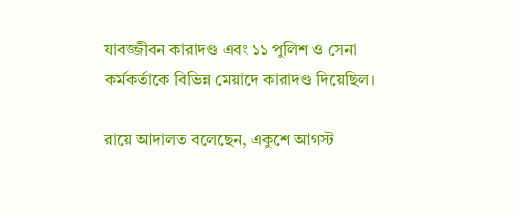যাবজ্জীবন কারাদণ্ড এবং ১১ পুলিশ ও সেনা কর্মকর্তাকে বিভিন্ন মেয়াদে কারাদণ্ড দিয়েছিল।

রায়ে আদালত বলেছেন, একুশে আগস্ট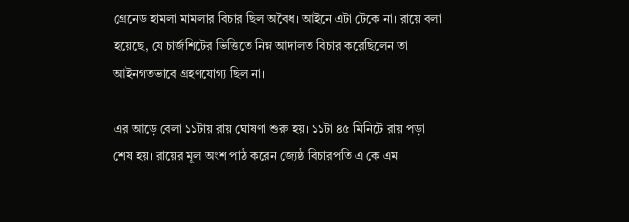গ্রেনেড হামলা মামলার বিচার ছিল অবৈধ। আইনে এটা টেকে না। রায়ে বলা হয়েছে, যে চার্জশিটের ভিত্তিতে নিম্ন আদালত বিচার করেছিলেন তা আইনগতভাবে গ্রহণযোগ্য ছিল না।

এর আড়ে বেলা ১১টায় রায় ঘোষণা শুরু হয়। ১১টা ৪৫ মিনিটে রায় পড়া শেষ হয়। রায়ের মূল অংশ পাঠ করেন জ্যেষ্ঠ বিচারপতি এ কে এম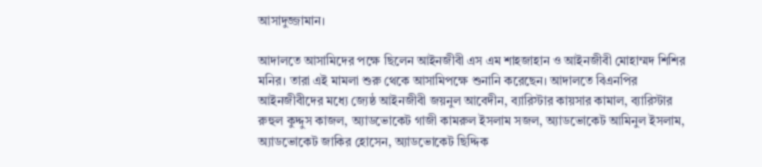আসাদুজ্জামান।

আদালতে আসামিদের পক্ষে ছিলেন আইনজীবী এস এম শাহজাহান ও আইনজীবী মোহাম্মদ শিশির মনির। তারা এই মামলা শুরু থেকে আসামিপক্ষে শুনানি করেছেন। আদালতে বিএনপির আইনজীবীদের মধ্যে জ্যেষ্ঠ আইনজীবী জয়নুল আবেদীন, ব্যারিস্টার কায়সার কামাল, ব্যারিস্টার রুহুল কুদ্দুস কাজল, অ্যাডভোকেট গাজী কামরুল ইসলাম সজল, অ্যাডভোকেট আমিনুল ইসলাম, অ্যাডভোকেট জাকির হোসেন, অ্যাডভোকেট ছিদ্দিক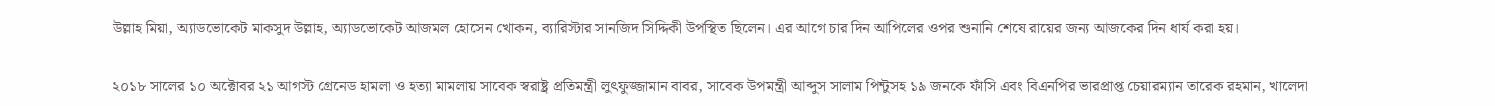উল্লাহ মিয়া, অ্যাডভোকেট মাকসুদ উল্লাহ, অ্যাডভোকেট আজমল হোসেন খোকন, ব্যারিস্টার সানজিদ সিদ্দিকী উপস্থিত ছিলেন। এর আগে চার দিন আপিলের ওপর শুনানি শেষে রায়ের জন্য আজকের দিন ধার্য করা হয়।

২০১৮ সালের ১০ অক্টোবর ২১ আগস্ট গ্রেনেড হামলা ও হত্যা মামলায় সাবেক স্বরাষ্ট্র প্রতিমন্ত্রী লুৎফুজ্জামান বাবর, সাবেক উপমন্ত্রী আব্দুস সালাম পিন্টুসহ ১৯ জনকে ফাঁসি এবং বিএনপির ভারপ্রাপ্ত চেয়ারম্যান তারেক রহমান, খালেদা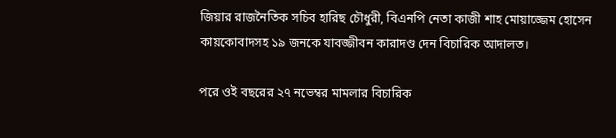জিয়ার রাজনৈতিক সচিব হারিছ চৌধুরী, বিএনপি নেতা কাজী শাহ মোয়াজ্জেম হোসেন কায়কোবাদসহ ১৯ জনকে যাবজ্জীবন কারাদণ্ড দেন বিচারিক আদালত।

পরে ওই বছরের ২৭ নভেম্বর মামলার বিচারিক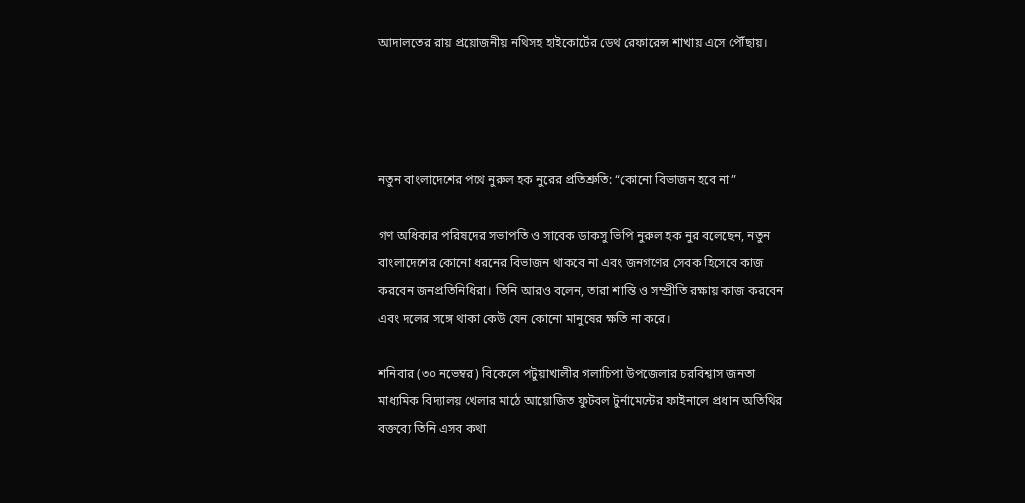আদালতের রায় প্রয়োজনীয় নথিসহ হাইকোর্টের ডেথ রেফারেন্স শাখায় এসে পৌঁছায়।




নতুন বাংলাদেশের পথে নুরুল হক নুরের প্রতিশ্রুতি: “কোনো বিভাজন হবে না”

গণ অধিকার পরিষদের সভাপতি ও সাবেক ডাকসু ভিপি নুরুল হক নুর বলেছেন, নতুন বাংলাদেশের কোনো ধরনের বিভাজন থাকবে না এবং জনগণের সেবক হিসেবে কাজ করবেন জনপ্রতিনিধিরা। তিনি আরও বলেন, তারা শান্তি ও সম্প্রীতি রক্ষায় কাজ করবেন এবং দলের সঙ্গে থাকা কেউ যেন কোনো মানুষের ক্ষতি না করে।

শনিবার (৩০ নভেম্বর) বিকেলে পটুয়াখালীর গলাচিপা উপজেলার চরবিশ্বাস জনতা মাধ্যমিক বিদ্যালয় খেলার মাঠে আয়োজিত ফুটবল টুর্নামেন্টের ফাইনালে প্রধান অতিথির বক্তব্যে তিনি এসব কথা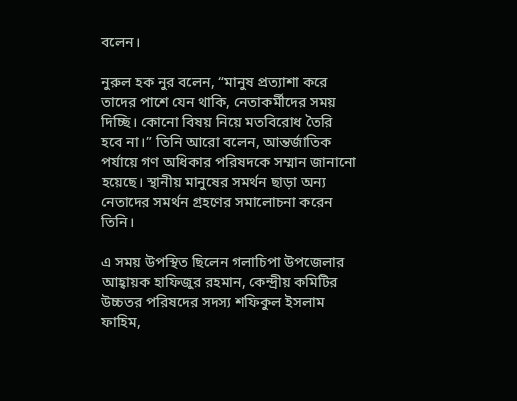বলেন।

নুরুল হক নুর বলেন, “মানুষ প্রত্যাশা করে তাদের পাশে যেন থাকি, নেতাকর্মীদের সময় দিচ্ছি। কোনো বিষয় নিয়ে মতবিরোধ তৈরি হবে না।” তিনি আরো বলেন, আন্তর্জাতিক পর্যায়ে গণ অধিকার পরিষদকে সম্মান জানানো হয়েছে। স্থানীয় মানুষের সমর্থন ছাড়া অন্য নেতাদের সমর্থন গ্রহণের সমালোচনা করেন তিনি।

এ সময় উপস্থিত ছিলেন গলাচিপা উপজেলার আহ্বায়ক হাফিজুর রহমান, কেন্দ্রীয় কমিটির উচ্চতর পরিষদের সদস্য শফিকুল ইসলাম ফাহিম,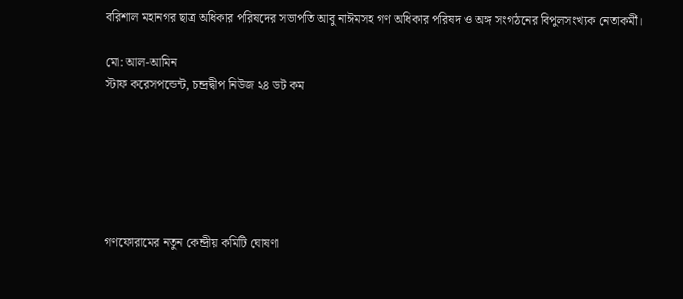বরিশাল মহানগর ছাত্র অধিকার পরিষদের সভাপতি আবু নাঈমসহ গণ অধিকার পরিষদ ও অঙ্গ সংগঠনের বিপুলসংখ্যক নেতাকর্মী।

মো: আল-আমিন
স্টাফ করেসপন্ডেন্ট, চন্দ্রদ্বীপ নিউজ ২৪ ডট কম






গণফোরামের নতুন কেন্দ্রীয় কমিটি ঘোষণা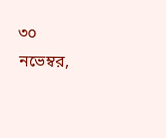৩০ নভেম্বর,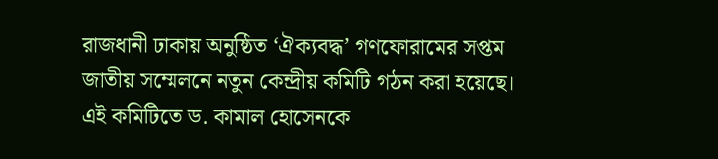রাজধানী ঢাকায় অনুষ্ঠিত ‘ঐক্যবদ্ধ’ গণফোরামের সপ্তম জাতীয় সম্মেলনে নতুন কেন্দ্রীয় কমিটি গঠন করা হয়েছে। এই কমিটিতে ড. কামাল হোসেনকে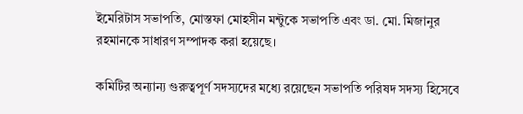ইমেরিটাস সভাপতি, মোস্তফা মোহসীন মন্টুকে সভাপতি এবং ডা. মো. মিজানুর রহমানকে সাধারণ সম্পাদক করা হয়েছে।

কমিটির অন্যান্য গুরুত্বপূর্ণ সদস্যদের মধ্যে রয়েছেন সভাপতি পরিষদ সদস্য হিসেবে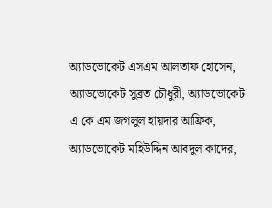অ্যাডভোকেট এসএম আলতাফ হোসেন, অ্যাডভোকেট সুব্রত চৌধুরী, অ্যাডভোকেট এ কে এম জগলুল হায়দার আফ্রিক, অ্যাডভোকেট মহিউদ্দিন আবদুল কাদের,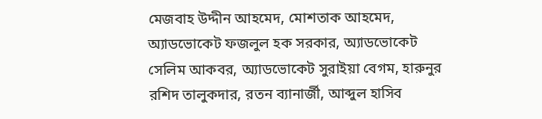মেজবাহ উদ্দীন আহমেদ, মোশতাক আহমেদ, অ্যাডভোকেট ফজলুল হক সরকার, অ্যাডভোকেট সেলিম আকবর, অ্যাডভোকেট সুরাইয়া বেগম, হারুনুর রশিদ তালুকদার, রতন ব্যানার্জী, আব্দুল হাসিব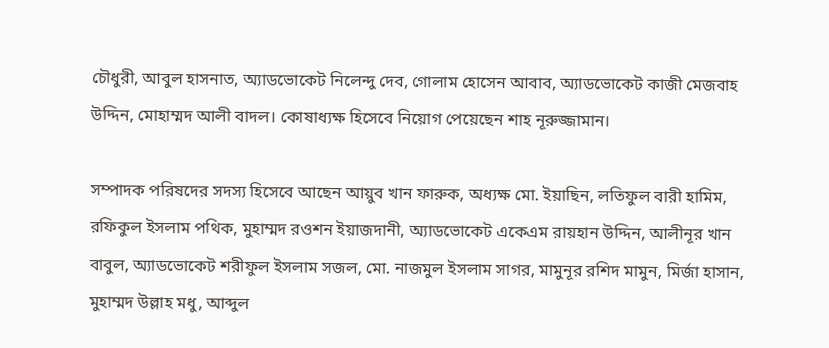চৌধুরী, আবুল হাসনাত, অ্যাডভোকেট নিলেন্দু দেব, গোলাম হোসেন আবাব, অ্যাডভোকেট কাজী মেজবাহ উদ্দিন, মোহাম্মদ আলী বাদল। কোষাধ্যক্ষ হিসেবে নিয়োগ পেয়েছেন শাহ নূরুজ্জামান।

সম্পাদক পরিষদের সদস্য হিসেবে আছেন আয়ুব খান ফারুক, অধ্যক্ষ মো. ইয়াছিন, লতিফুল বারী হামিম, রফিকুল ইসলাম পথিক, মুহাম্মদ রওশন ইয়াজদানী, অ্যাডভোকেট একেএম রায়হান উদ্দিন, আলীনূর খান বাবুল, অ্যাডভোকেট শরীফুল ইসলাম সজল, মো. নাজমুল ইসলাম সাগর, মামুনূর রশিদ মামুন, মির্জা হাসান, মুহাম্মদ উল্লাহ মধু, আব্দুল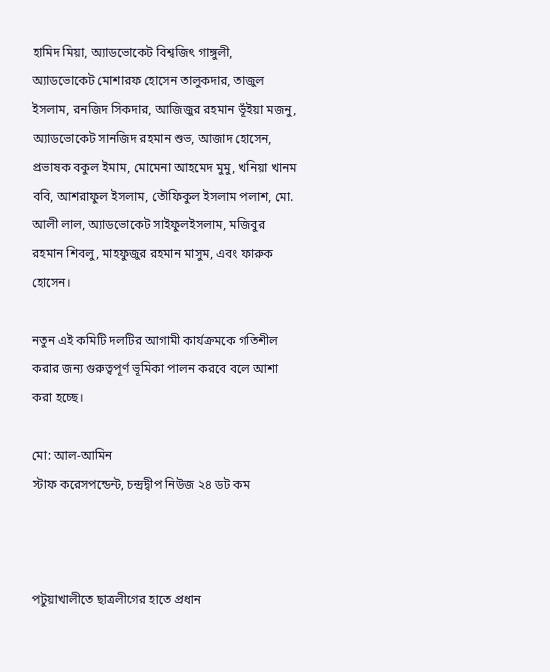হামিদ মিয়া, অ্যাডভোকেট বিশ্বজিৎ গাঙ্গুলী, অ্যাডভোকেট মোশারফ হোসেন তালুকদার, তাজুল ইসলাম, রনজিদ সিকদার, আজিজুর রহমান ভূঁইয়া মজনু, অ্যাডভোকেট সানজিদ রহমান শুভ, আজাদ হোসেন, প্রভাষক বকুল ইমাম, মোমেনা আহমেদ মুমু, খনিয়া খানম ববি, আশরাফুল ইসলাম, তৌফিকুল ইসলাম পলাশ, মো. আলী লাল, অ্যাডভোকেট সাইফুলইসলাম, মজিবুর রহমান শিবলু, মাহফুজুর রহমান মাসুম, এবং ফারুক হোসেন।

নতুন এই কমিটি দলটির আগামী কার্যক্রমকে গতিশীল করার জন্য গুরুত্বপূর্ণ ভূমিকা পালন করবে বলে আশা করা হচ্ছে।

মো: আল-আমিন
স্টাফ করেসপন্ডেন্ট, চন্দ্রদ্বীপ নিউজ ২৪ ডট কম



পটুয়াখালীতে ছাত্রলীগের হাতে প্রধান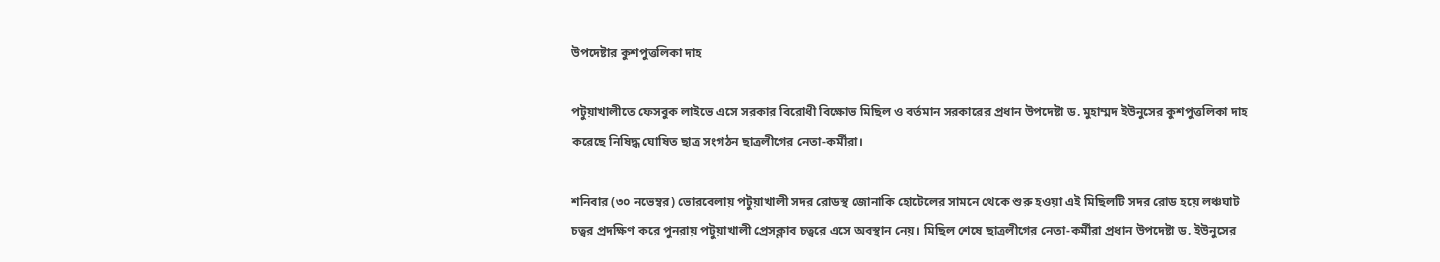উপদেষ্টার কুশপুত্তলিকা দাহ

পটুয়াখালীতে ফেসবুক লাইভে এসে সরকার বিরোধী বিক্ষোভ মিছিল ও বর্তমান সরকারের প্রধান উপদেষ্টা ড. মুহাম্মদ ইউনুসের কুশপুত্তলিকা দাহ করেছে নিষিদ্ধ ঘোষিত ছাত্র সংগঠন ছাত্রলীগের নেতা-কর্মীরা।

শনিবার (৩০ নভেম্বর) ভোরবেলায় পটুয়াখালী সদর রোডস্থ জোনাকি হোটেলের সামনে থেকে শুরু হওয়া এই মিছিলটি সদর রোড হয়ে লঞ্চঘাট চত্বর প্রদক্ষিণ করে পুনরায় পটুয়াখালী প্রেসক্লাব চত্বরে এসে অবস্থান নেয়। মিছিল শেষে ছাত্রলীগের নেতা-কর্মীরা প্রধান উপদেষ্টা ড. ইউনুসের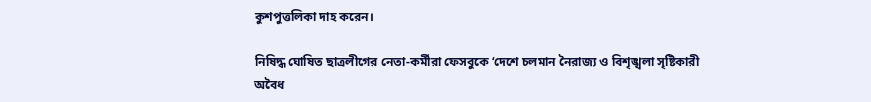কুশপুত্তলিকা দাহ করেন।

নিষিদ্ধ ঘোষিত ছাত্রলীগের নেতা-কর্মীরা ফেসবুকে ‘দেশে চলমান নৈরাজ্য ও বিশৃঙ্খলা সৃষ্টিকারী অবৈধ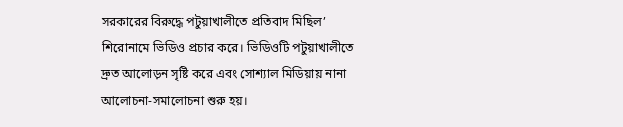সরকারের বিরুদ্ধে পটুয়াখালীতে প্রতিবাদ মিছিল’ শিরোনামে ভিডিও প্রচার করে। ভিডিওটি পটুয়াখালীতে দ্রুত আলোড়ন সৃষ্টি করে এবং সোশ্যাল মিডিয়ায় নানা আলোচনা-সমালোচনা শুরু হয়।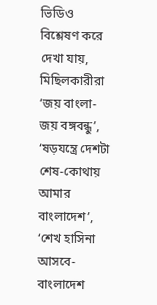ভিডিও বিশ্লেষণ করে দেখা যায়, মিছিলকারীরা ‘জয় বাংলা-জয় বঙ্গবন্ধু’, ‘ষড়যন্ত্রে দেশটা শেষ-কোথায় আমার বাংলাদেশ’, ‘শেখ হাসিনা আসবে-বাংলাদেশ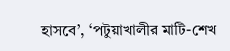হাসবে’, ‘পটুয়াখালীর মাটি-শেখ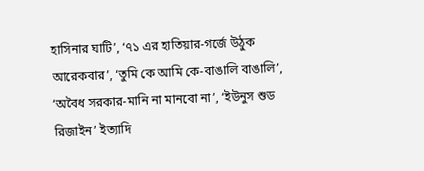হাসিনার ঘাটি’, ‘৭১ এর হাতিয়ার-গর্জে উঠুক আরেকবার’, ‘তুমি কে আমি কে-বাঙালি বাঙালি’, ‘অবৈধ সরকার-মানি না মানবো না’, ‘ইউনুস শুড রিজাইন’ ইত্যাদি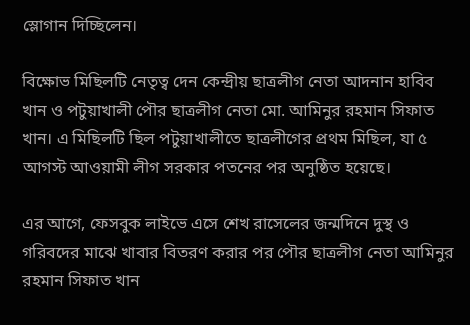স্লোগান দিচ্ছিলেন।

বিক্ষোভ মিছিলটি নেতৃত্ব দেন কেন্দ্রীয় ছাত্রলীগ নেতা আদনান হাবিব খান ও পটুয়াখালী পৌর ছাত্রলীগ নেতা মো. আমিনুর রহমান সিফাত খান। এ মিছিলটি ছিল পটুয়াখালীতে ছাত্রলীগের প্রথম মিছিল, যা ৫ আগস্ট আওয়ামী লীগ সরকার পতনের পর অনুষ্ঠিত হয়েছে।

এর আগে, ফেসবুক লাইভে এসে শেখ রাসেলের জন্মদিনে দুস্থ ও গরিবদের মাঝে খাবার বিতরণ করার পর পৌর ছাত্রলীগ নেতা আমিনুর রহমান সিফাত খান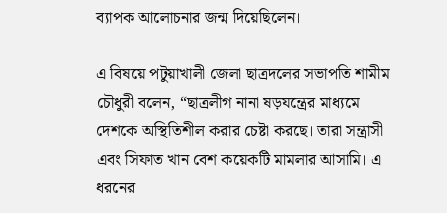ব্যাপক আলোচনার জন্ম দিয়েছিলেন।

এ বিষয়ে পটুয়াখালী জেলা ছাত্রদলের সভাপতি শামীম চৌধুরী বলেন, “ছাত্রলীগ নানা ষড়যন্ত্রের মাধ্যমে দেশকে অস্থিতিশীল করার চেষ্টা করছে। তারা সন্ত্রাসী এবং সিফাত খান বেশ কয়েকটি মামলার আসামি। এ ধরনের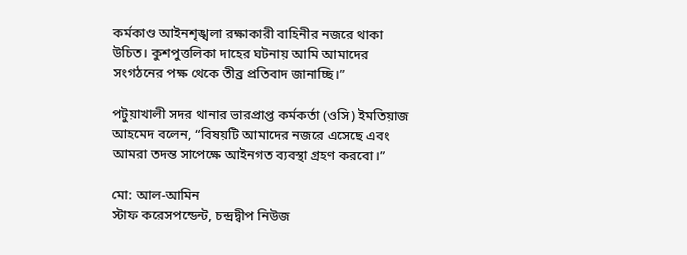কর্মকাণ্ড আইনশৃঙ্খলা রক্ষাকারী বাহিনীর নজরে থাকা উচিত। কুশপুত্তলিকা দাহের ঘটনায় আমি আমাদের সংগঠনের পক্ষ থেকে তীব্র প্রতিবাদ জানাচ্ছি।”

পটুয়াখালী সদর থানার ভারপ্রাপ্ত কর্মকর্তা (ওসি) ইমতিয়াজ আহমেদ বলেন, “বিষয়টি আমাদের নজরে এসেছে এবং আমরা তদন্ত সাপেক্ষে আইনগত ব্যবস্থা গ্রহণ করবো।”

মো: আল-আমিন
স্টাফ করেসপন্ডেন্ট, চন্দ্রদ্বীপ নিউজ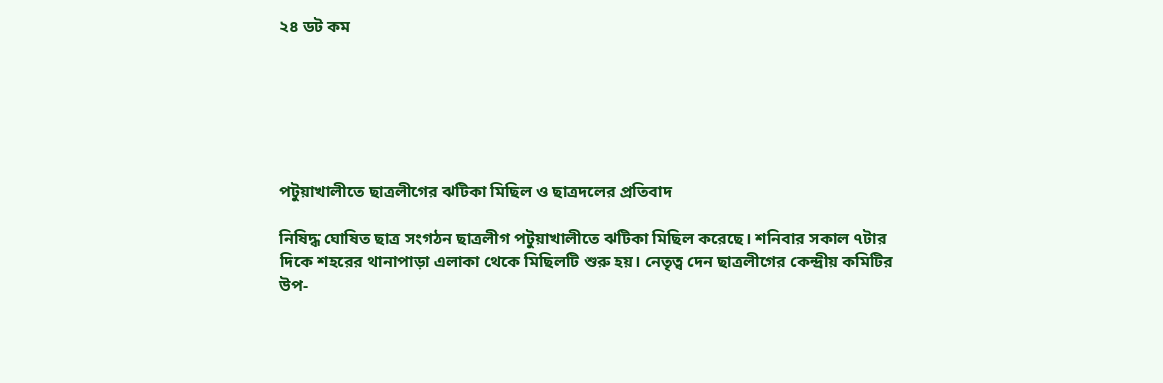২৪ ডট কম






পটুয়াখালীতে ছাত্রলীগের ঝটিকা মিছিল ও ছাত্রদলের প্রতিবাদ

নিষিদ্ধ ঘোষিত ছাত্র সংগঠন ছাত্রলীগ পটুয়াখালীতে ঝটিকা মিছিল করেছে। শনিবার সকাল ৭টার দিকে শহরের থানাপাড়া এলাকা থেকে মিছিলটি শুরু হয়। নেতৃত্ব দেন ছাত্রলীগের কেন্দ্রীয় কমিটির উপ-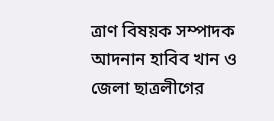ত্রাণ বিষয়ক সম্পাদক আদনান হাবিব খান ও জেলা ছাত্রলীগের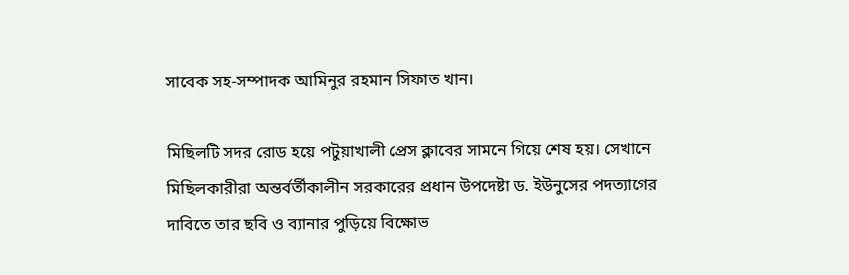সাবেক সহ-সম্পাদক আমিনুর রহমান সিফাত খান।

মিছিলটি সদর রোড হয়ে পটুয়াখালী প্রেস ক্লাবের সামনে গিয়ে শেষ হয়। সেখানে মিছিলকারীরা অন্তর্বর্তীকালীন সরকারের প্রধান উপদেষ্টা ড. ইউনুসের পদত্যাগের দাবিতে তার ছবি ও ব্যানার পুড়িয়ে বিক্ষোভ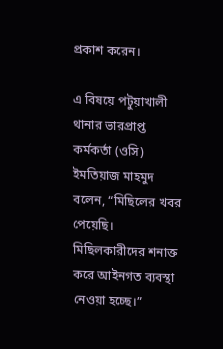প্রকাশ করেন।

এ বিষয়ে পটুয়াখালী থানার ভারপ্রাপ্ত কর্মকর্তা (ওসি) ইমতিয়াজ মাহমুদ বলেন, “মিছিলের খবর পেয়েছি। মিছিলকারীদের শনাক্ত করে আইনগত ব্যবস্থা নেওয়া হচ্ছে।”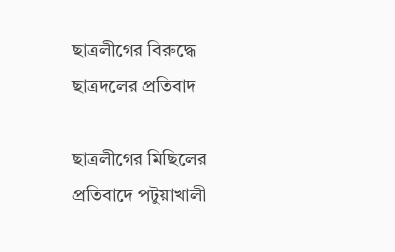ছাত্রলীগের বিরুদ্ধে ছাত্রদলের প্রতিবাদ

ছাত্রলীগের মিছিলের প্রতিবাদে পটুয়াখালী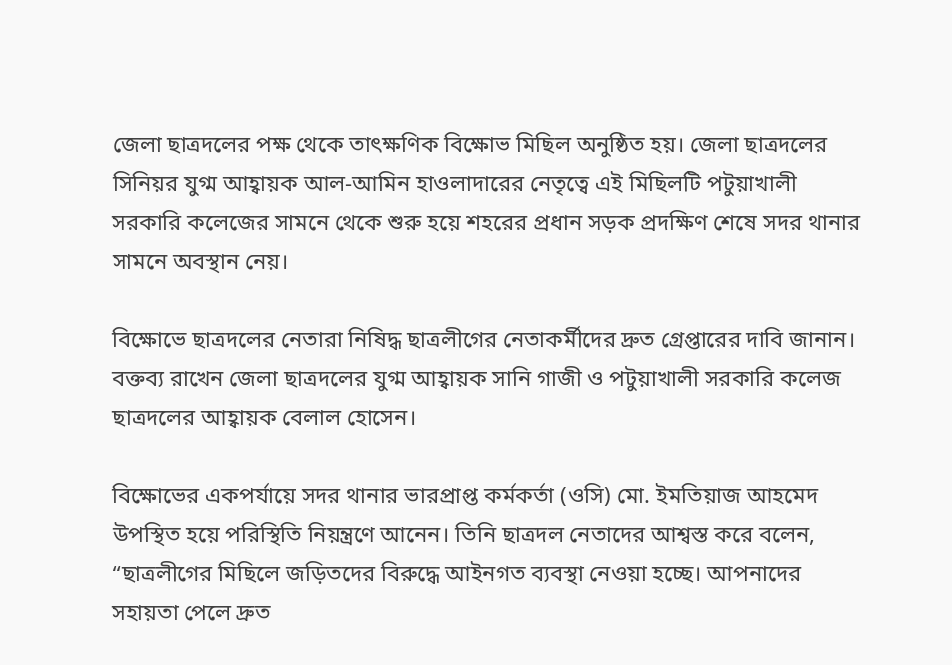জেলা ছাত্রদলের পক্ষ থেকে তাৎক্ষণিক বিক্ষোভ মিছিল অনুষ্ঠিত হয়। জেলা ছাত্রদলের সিনিয়র যুগ্ম আহ্বায়ক আল-আমিন হাওলাদারের নেতৃত্বে এই মিছিলটি পটুয়াখালী সরকারি কলেজের সামনে থেকে শুরু হয়ে শহরের প্রধান সড়ক প্রদক্ষিণ শেষে সদর থানার সামনে অবস্থান নেয়।

বিক্ষোভে ছাত্রদলের নেতারা নিষিদ্ধ ছাত্রলীগের নেতাকর্মীদের দ্রুত গ্রেপ্তারের দাবি জানান। বক্তব্য রাখেন জেলা ছাত্রদলের যুগ্ম আহ্বায়ক সানি গাজী ও পটুয়াখালী সরকারি কলেজ ছাত্রদলের আহ্বায়ক বেলাল হোসেন।

বিক্ষোভের একপর্যায়ে সদর থানার ভারপ্রাপ্ত কর্মকর্তা (ওসি) মো. ইমতিয়াজ আহমেদ উপস্থিত হয়ে পরিস্থিতি নিয়ন্ত্রণে আনেন। তিনি ছাত্রদল নেতাদের আশ্বস্ত করে বলেন, “ছাত্রলীগের মিছিলে জড়িতদের বিরুদ্ধে আইনগত ব্যবস্থা নেওয়া হচ্ছে। আপনাদের সহায়তা পেলে দ্রুত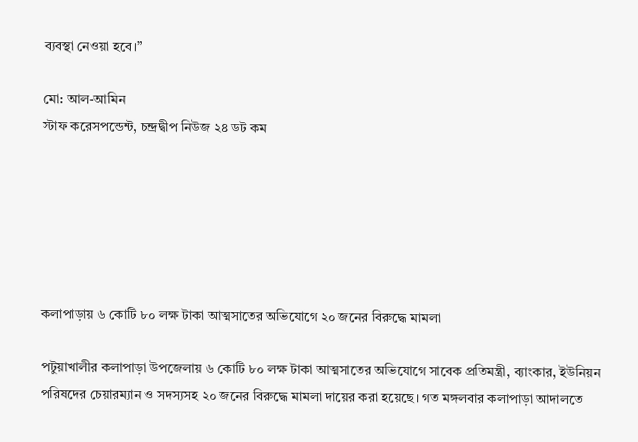ব্যবস্থা নেওয়া হবে।”

মো: আল-আমিন
স্টাফ করেসপন্ডেন্ট, চন্দ্রদ্বীপ নিউজ ২৪ ডট কম






কলাপাড়ায় ৬ কোটি ৮০ লক্ষ টাকা আত্মসাতের অভিযোগে ২০ জনের বিরুদ্ধে মামলা

পটুয়াখালীর কলাপাড়া উপজেলায় ৬ কোটি ৮০ লক্ষ টাকা আত্মসাতের অভিযোগে সাবেক প্রতিমন্ত্রী, ব্যাংকার, ইউনিয়ন পরিষদের চেয়ারম্যান ও সদস্যসহ ২০ জনের বিরুদ্ধে মামলা দায়ের করা হয়েছে। গত মঙ্গলবার কলাপাড়া আদালতে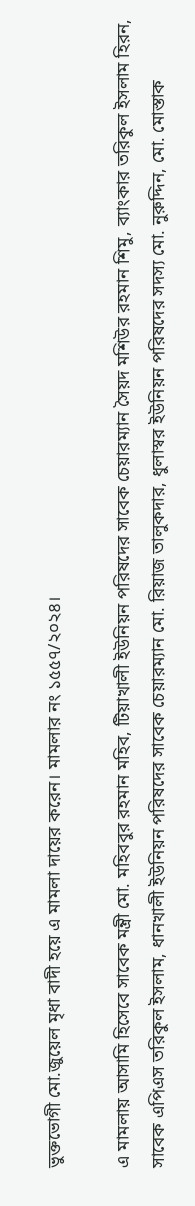ভুক্তভোগী মো.জুয়েল মৃধা বাদী হয়ে এ মামলা দায়ের করেন। মামলার নং ১৫৫৭/২০২৪।

এ মামলায় আসামি হিসেবে সাবেক মন্ত্রী মো. মহিববুর রহমান মহিব, টিয়াখালী ইউনিয়ন পরিষদের সাবেক চেয়ারম্যান সৈয়দ মশিউর রহমান শিমু, ব্যাংকার তরিকুল ইসলাম হিরন, সাবেক এপিএস তরিকুল ইসলাম, ধানখালী ইউনিয়ন পরিষদের সাবেক চেয়ারম্যান মো. রিয়াজ তালুকদার, ধুলাস্বর ইউনিয়ন পরিষদের সদস্য মো. নুরুদ্দিন, মো. মোস্তাক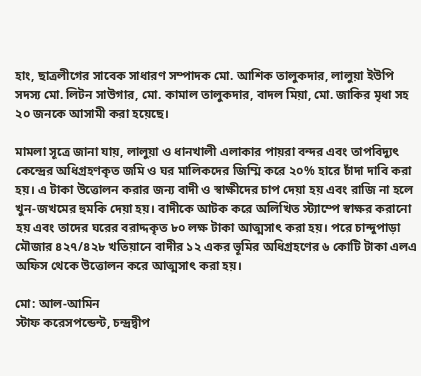হাং, ছাত্রলীগের সাবেক সাধারণ সম্পাদক মো. আশিক তালুকদার, লালুয়া ইউপি সদস্য মো. লিটন সাউগার, মো. কামাল তালুকদার, বাদল মিয়া, মো. জাকির মৃধা সহ ২০ জনকে আসামী করা হয়েছে।

মামলা সূত্রে জানা যায়, লালুয়া ও ধানখালী এলাকার পায়রা বন্দর এবং তাপবিদ্যুৎ কেন্দ্রের অধিগ্রহণকৃত জমি ও ঘর মালিকদের জিম্মি করে ২০% হারে চাঁদা দাবি করা হয়। এ টাকা উত্তোলন করার জন্য বাদী ও স্বাক্ষীদের চাপ দেয়া হয় এবং রাজি না হলে খুন-জখমের হুমকি দেয়া হয়। বাদীকে আটক করে অলিখিত স্ট্যাম্পে স্বাক্ষর করানো হয় এবং তাদের ঘরের বরাদ্দকৃত ৮০ লক্ষ টাকা আত্মসাৎ করা হয়। পরে চান্দুপাড়া মৌজার ৪২৭/৪২৮ খতিয়ানে বাদীর ১২ একর ভূমির অধিগ্রহণের ৬ কোটি টাকা এলএ অফিস থেকে উত্তোলন করে আত্মসাৎ করা হয়।

মো: আল-আমিন
স্টাফ করেসপন্ডেন্ট, চন্দ্রদ্বীপ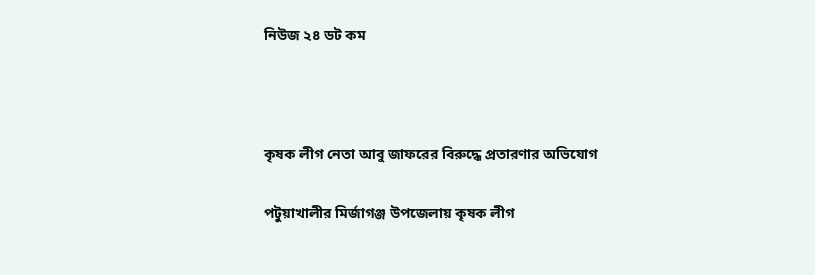নিউজ ২৪ ডট কম



কৃষক লীগ নেতা আবু জাফরের বিরুদ্ধে প্রতারণার অভিযোগ

পটুয়াখালীর মির্জাগঞ্জ উপজেলায় কৃষক লীগ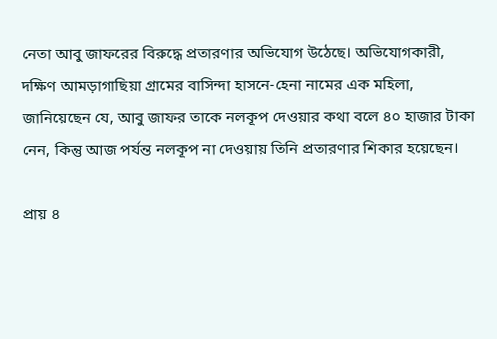নেতা আবু জাফরের বিরুদ্ধে প্রতারণার অভিযোগ উঠেছে। অভিযোগকারী, দক্ষিণ আমড়াগাছিয়া গ্রামের বাসিন্দা হাসনে-হেনা নামের এক মহিলা, জানিয়েছেন যে, আবু জাফর তাকে নলকূপ দেওয়ার কথা বলে ৪০ হাজার টাকা নেন, কিন্তু আজ পর্যন্ত নলকূপ না দেওয়ায় তিনি প্রতারণার শিকার হয়েছেন।

প্রায় ৪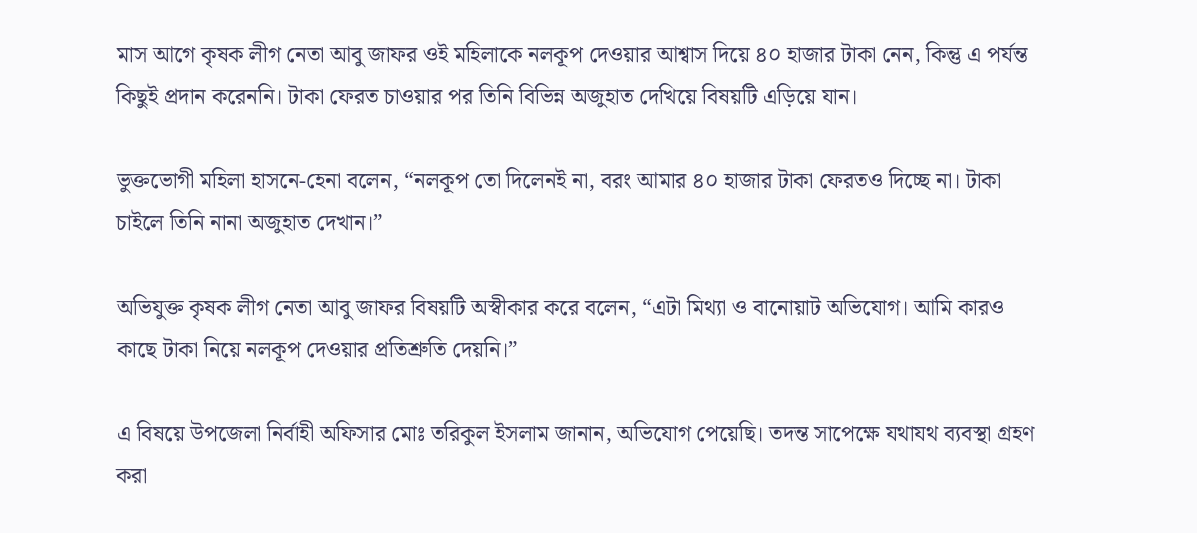মাস আগে কৃষক লীগ নেতা আবু জাফর ওই মহিলাকে নলকূপ দেওয়ার আশ্বাস দিয়ে ৪০ হাজার টাকা নেন, কিন্তু এ পর্যন্ত কিছুই প্রদান করেননি। টাকা ফেরত চাওয়ার পর তিনি বিভিন্ন অজুহাত দেখিয়ে বিষয়টি এড়িয়ে যান।

ভুক্তভোগী মহিলা হাসনে-হেনা বলেন, “নলকূপ তো দিলেনই না, বরং আমার ৪০ হাজার টাকা ফেরতও দিচ্ছে না। টাকা চাইলে তিনি নানা অজুহাত দেখান।”

অভিযুক্ত কৃষক লীগ নেতা আবু জাফর বিষয়টি অস্বীকার করে বলেন, “এটা মিথ্যা ও বানোয়াট অভিযোগ। আমি কারও কাছে টাকা নিয়ে নলকূপ দেওয়ার প্রতিশ্রুতি দেয়নি।”

এ বিষয়ে উপজেলা নির্বাহী অফিসার মোঃ তরিকুল ইসলাম জানান, অভিযোগ পেয়েছি। তদন্ত সাপেক্ষে যথাযথ ব্যবস্থা গ্রহণ করা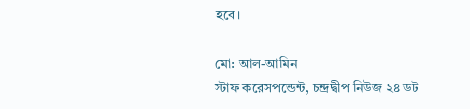হবে।

মো: আল-আমিন
স্টাফ করেসপন্ডেন্ট, চন্দ্রদ্বীপ নিউজ ২৪ ডট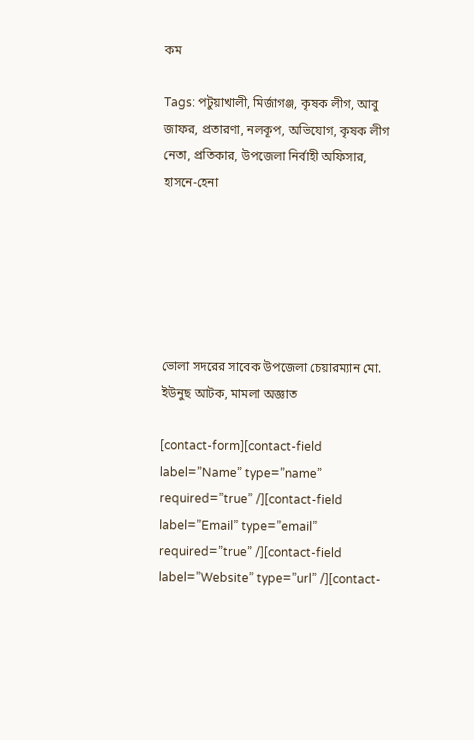কম

Tags: পটুয়াখালী, মির্জাগঞ্জ, কৃষক লীগ, আবু জাফর, প্রতারণা, নলকূপ, অভিযোগ, কৃষক লীগ নেতা, প্রতিকার, উপজেলা নির্বাহী অফিসার, হাসনে-হেনা






ভোলা সদরের সাবেক উপজেলা চেয়ারম্যান মো. ইউনুছ আটক, মামলা অজ্ঞাত

[contact-form][contact-field label=”Name” type=”name” required=”true” /][contact-field label=”Email” type=”email” required=”true” /][contact-field label=”Website” type=”url” /][contact-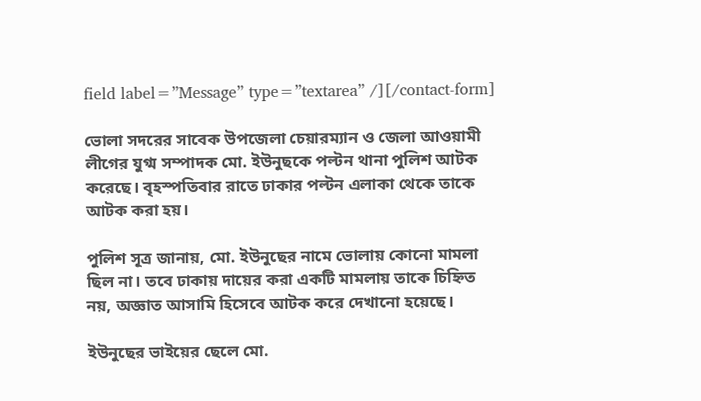field label=”Message” type=”textarea” /][/contact-form]

ভোলা সদরের সাবেক উপজেলা চেয়ারম্যান ও জেলা আওয়ামী লীগের যুগ্ম সম্পাদক মো. ইউনুছকে পল্টন থানা পুলিশ আটক করেছে। বৃহস্পতিবার রাতে ঢাকার পল্টন এলাকা থেকে তাকে আটক করা হয়।

পুলিশ সূত্র জানায়, মো. ইউনুছের নামে ভোলায় কোনো মামলা ছিল না। তবে ঢাকায় দায়ের করা একটি মামলায় তাকে চিহ্নিত নয়, অজ্ঞাত আসামি হিসেবে আটক করে দেখানো হয়েছে।

ইউনুছের ভাইয়ের ছেলে মো.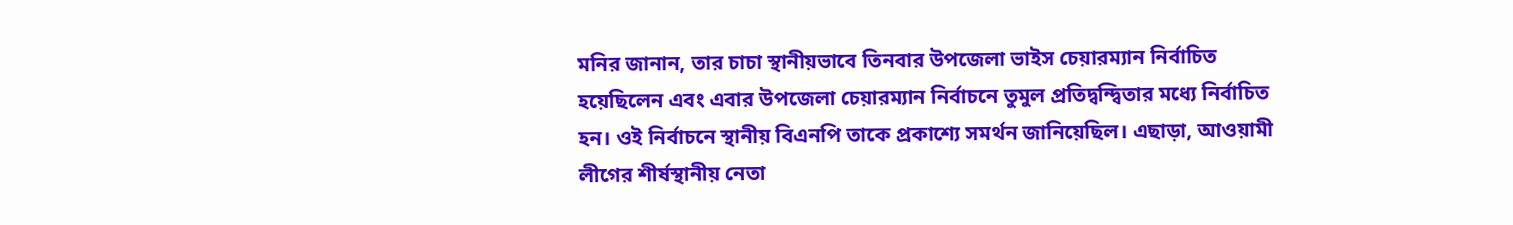মনির জানান, তার চাচা স্থানীয়ভাবে তিনবার উপজেলা ভাইস চেয়ারম্যান নির্বাচিত হয়েছিলেন এবং এবার উপজেলা চেয়ারম্যান নির্বাচনে তুমুল প্রতিদ্বন্দ্বিতার মধ্যে নির্বাচিত হন। ওই নির্বাচনে স্থানীয় বিএনপি তাকে প্রকাশ্যে সমর্থন জানিয়েছিল। এছাড়া, আওয়ামী লীগের শীর্ষস্থানীয় নেতা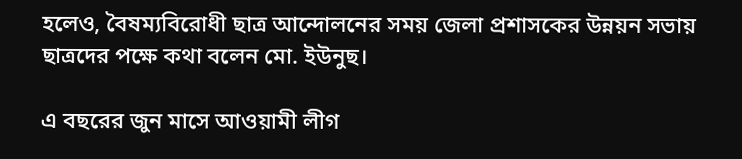হলেও, বৈষম্যবিরোধী ছাত্র আন্দোলনের সময় জেলা প্রশাসকের উন্নয়ন সভায় ছাত্রদের পক্ষে কথা বলেন মো. ইউনুছ।

এ বছরের জুন মাসে আওয়ামী লীগ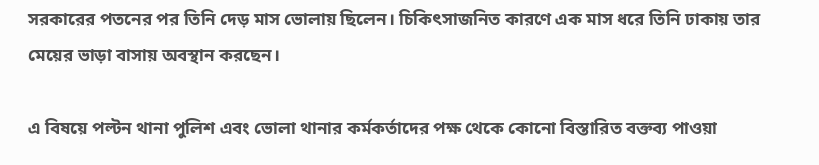সরকারের পতনের পর তিনি দেড় মাস ভোলায় ছিলেন। চিকিৎসাজনিত কারণে এক মাস ধরে তিনি ঢাকায় তার মেয়ের ভাড়া বাসায় অবস্থান করছেন।

এ বিষয়ে পল্টন থানা পুলিশ এবং ভোলা থানার কর্মকর্তাদের পক্ষ থেকে কোনো বিস্তারিত বক্তব্য পাওয়া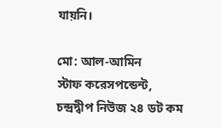যায়নি।

মো: আল-আমিন
স্টাফ করেসপন্ডেন্ট, চন্দ্রদ্বীপ নিউজ ২৪ ডট কম